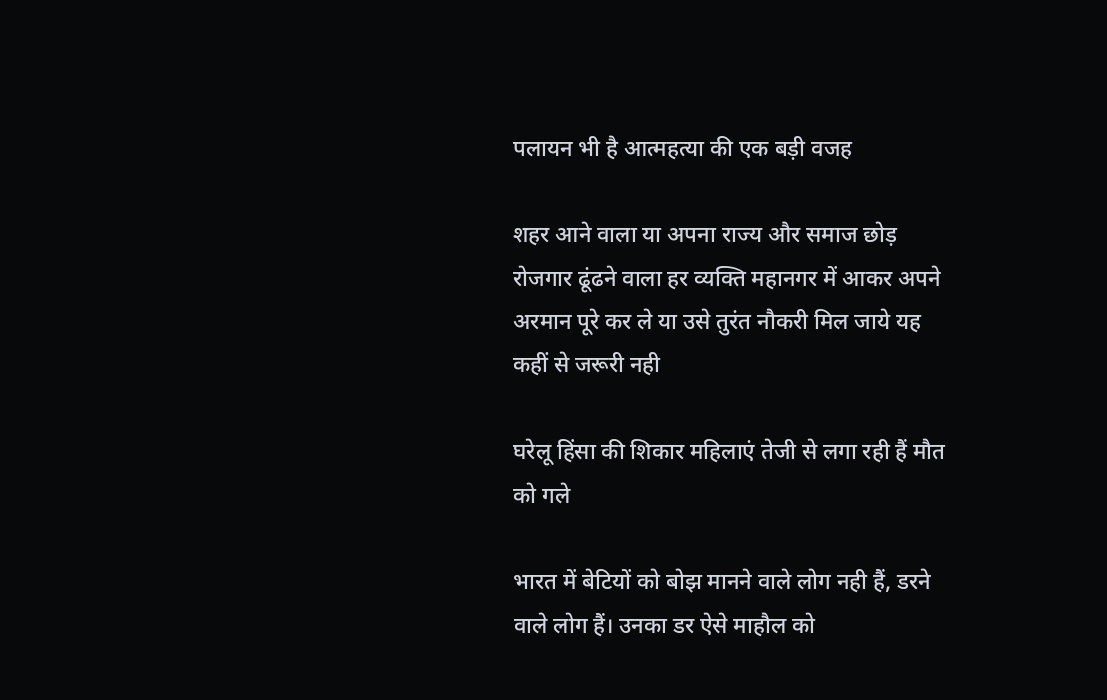पलायन भी है आत्महत्या की एक बड़ी वजह

शहर आने वाला या अपना राज्य और समाज छोड़ रोजगार ढूंढने वाला हर व्यक्ति महानगर में आकर अपने अरमान पूरे कर ले या उसे तुरंत नौकरी मिल जाये यह कहीं से जरूरी नही

घरेलू हिंसा की शिकार महिलाएं तेजी से लगा रही हैं मौत को गले

भारत में बेटियों को बोझ मानने वाले लोग नही हैं, डरने वाले लोग हैं। उनका डर ऐसे माहौल को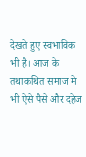देखते हुए स्वभाविक भी है। आज के तथाकथित समाज मे भी ऐसे पैसे और दहेज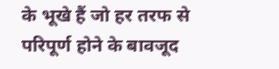के भूखे हैं जो हर तरफ से परिपूर्ण होने के बावजूद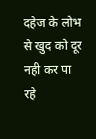दहेज के लोभ से खुद को दूर नही कर पा रहे